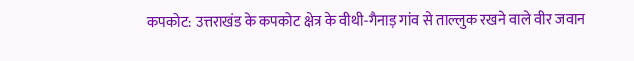कपकोट: उत्तराखंड के कपकोट क्षेत्र के वीथी-गैनाड़ गांव से ताल्लुक रखने वाले वीर जवान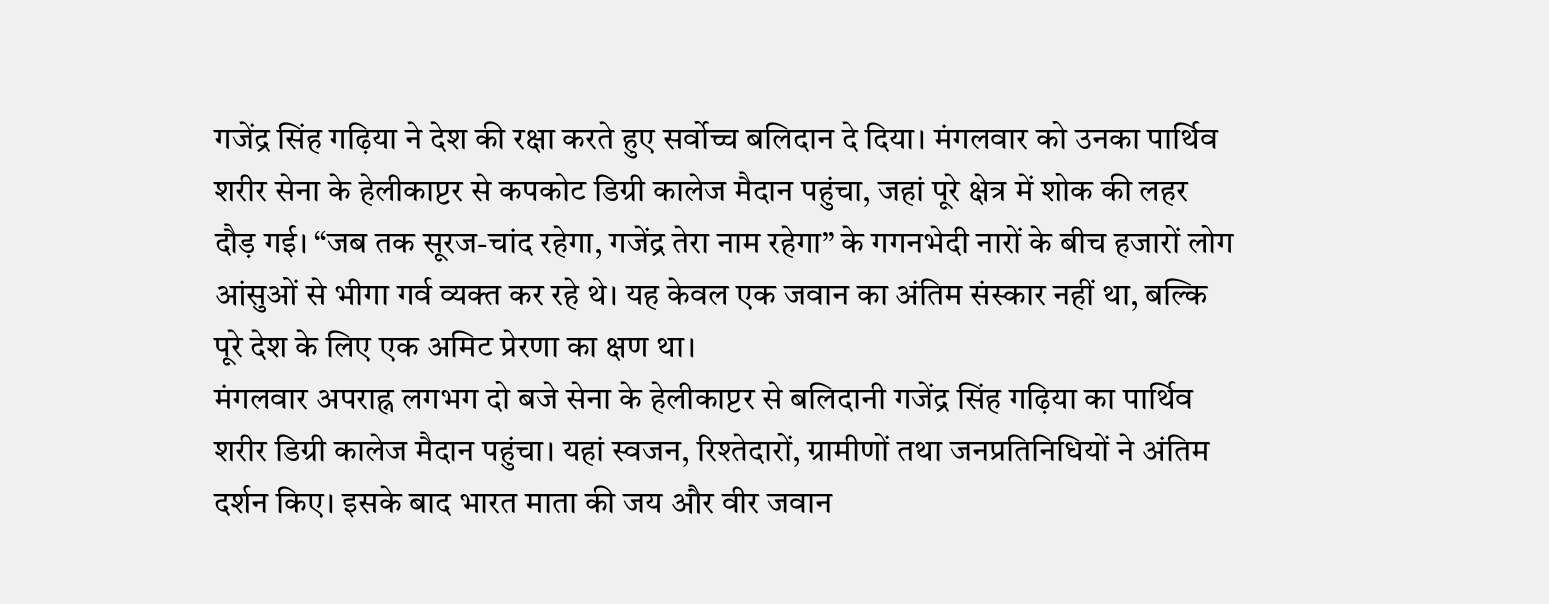गजेंद्र सिंह गढ़िया ने देश की रक्षा करते हुए सर्वोच्च बलिदान दे दिया। मंगलवार को उनका पार्थिव शरीर सेना के हेलीकाप्टर से कपकोट डिग्री कालेज मैदान पहुंचा, जहां पूरे क्षेत्र में शोक की लहर दौड़ गई। “जब तक सूरज-चांद रहेगा, गजेंद्र तेरा नाम रहेगा” के गगनभेदी नारों के बीच हजारों लोग आंसुओं से भीगा गर्व व्यक्त कर रहे थे। यह केवल एक जवान का अंतिम संस्कार नहीं था, बल्कि पूरे देश के लिए एक अमिट प्रेरणा का क्षण था।
मंगलवार अपराह्न लगभग दो बजे सेना के हेलीकाप्टर से बलिदानी गजेंद्र सिंह गढ़िया का पार्थिव शरीर डिग्री कालेज मैदान पहुंचा। यहां स्वजन, रिश्तेदारों, ग्रामीणों तथा जनप्रतिनिधियों ने अंतिम दर्शन किए। इसके बाद भारत माता की जय और वीर जवान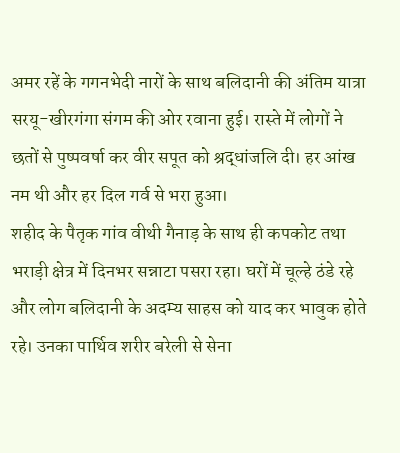अमर रहें के गगनभेदी नारों के साथ बलिदानी की अंतिम यात्रा सरयू-खीरगंगा संगम की ओर रवाना हुई। रास्ते में लोगों ने छतों से पुष्पवर्षा कर वीर सपूत को श्रद्धांजलि दी। हर आंख नम थी और हर दिल गर्व से भरा हुआ।
शहीद के पैतृक गांव वीथी गैनाड़ के साथ ही कपकोट तथा भराड़ी क्षेत्र में दिनभर सन्नाटा पसरा रहा। घरों में चूल्हे ठंडे रहे और लोग बलिदानी के अदम्य साहस को याद कर भावुक होते रहे। उनका पार्थिव शरीर बरेली से सेना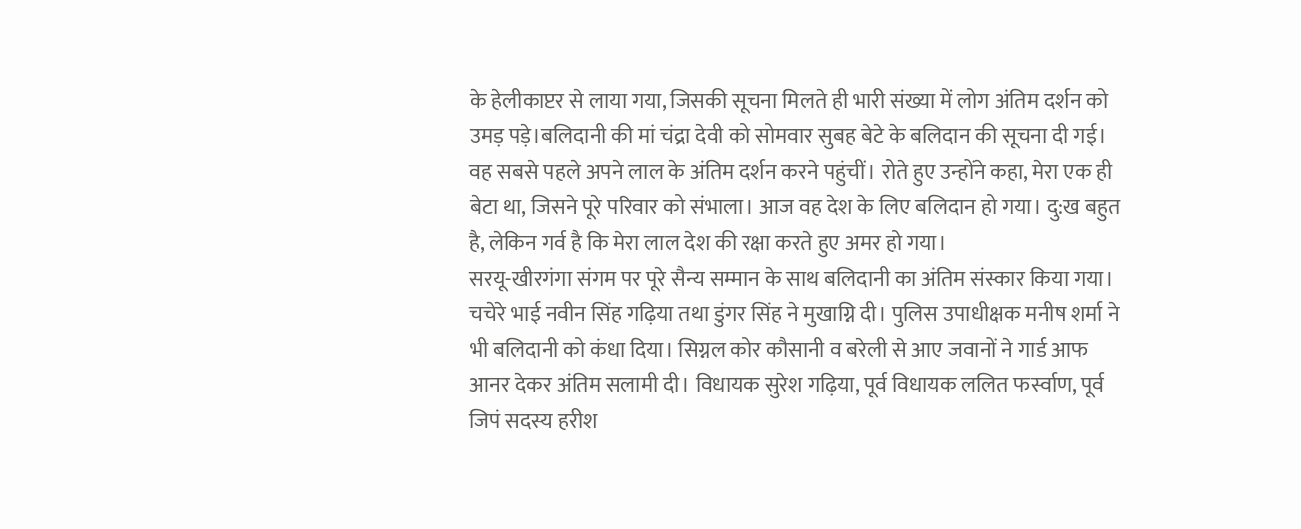के हेलीकाप्टर से लाया गया, जिसकी सूचना मिलते ही भारी संख्या में लोग अंतिम दर्शन को उमड़ पड़े।बलिदानी की मां चंद्रा देवी को सोमवार सुबह बेटे के बलिदान की सूचना दी गई। वह सबसे पहले अपने लाल के अंतिम दर्शन करने पहुंचीं। रोते हुए उन्होंने कहा, मेरा एक ही बेटा था, जिसने पूरे परिवार को संभाला। आज वह देश के लिए बलिदान हो गया। दु:ख बहुत है, लेकिन गर्व है कि मेरा लाल देश की रक्षा करते हुए अमर हो गया।
सरयू-खीरगंगा संगम पर पूरे सैन्य सम्मान के साथ बलिदानी का अंतिम संस्कार किया गया। चचेरे भाई नवीन सिंह गढ़िया तथा डुंगर सिंह ने मुखाग्नि दी। पुलिस उपाधीक्षक मनीष शर्मा ने भी बलिदानी को कंधा दिया। सिग्नल कोर कौसानी व बरेली से आए जवानों ने गार्ड आफ आनर देकर अंतिम सलामी दी। विधायक सुरेश गढ़िया, पूर्व विधायक ललित फर्स्वाण, पूर्व जिपं सदस्य हरीश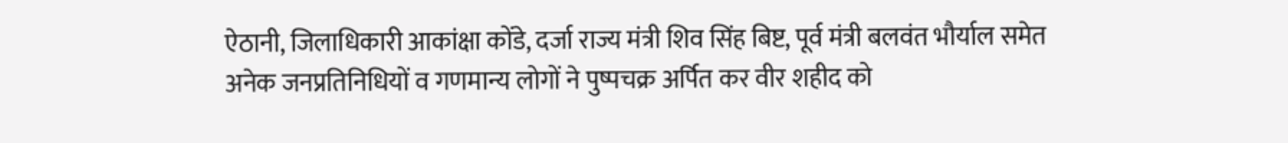ऐठानी, जिलाधिकारी आकांक्षा कोंडे, दर्जा राज्य मंत्री शिव सिंह बिष्ट, पूर्व मंत्री बलवंत भौर्याल समेत अनेक जनप्रतिनिधियों व गणमान्य लोगों ने पुष्पचक्र अर्पित कर वीर शहीद को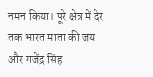नमन किया। पूरे क्षेत्र में देर तक भारत माता की जय और गजेंद्र सिंह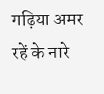गढ़िया अमर रहें के नारे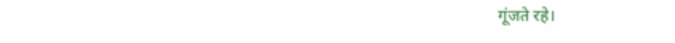गूंजते रहे।